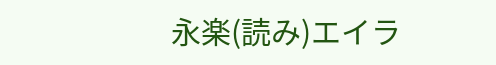永楽(読み)エイラ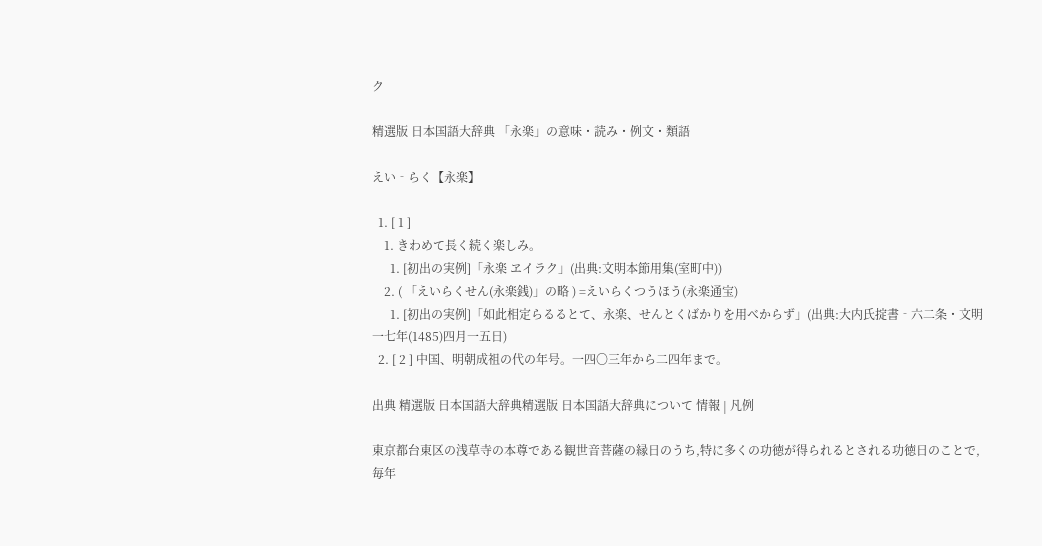ク

精選版 日本国語大辞典 「永楽」の意味・読み・例文・類語

えい‐らく【永楽】

  1. [ 1 ]
    1. きわめて長く続く楽しみ。
      1. [初出の実例]「永楽 ヱイラク」(出典:文明本節用集(室町中))
    2. ( 「えいらくせん(永楽銭)」の略 ) =えいらくつうほう(永楽通宝)
      1. [初出の実例]「如此相定らるるとて、永楽、せんとくばかりを用べからず」(出典:大内氏掟書‐六二条・文明一七年(1485)四月一五日)
  2. [ 2 ] 中国、明朝成祖の代の年号。一四〇三年から二四年まで。

出典 精選版 日本国語大辞典精選版 日本国語大辞典について 情報 | 凡例

東京都台東区の浅草寺の本尊である観世音菩薩の縁日のうち,特に多くの功徳が得られるとされる功徳日のことで,毎年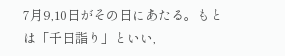7月9,10日がその日にあたる。もとは「千日詣り」といい,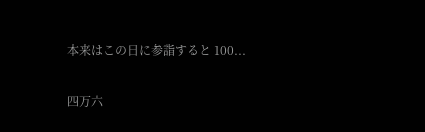本来はこの日に参詣すると 100...

四万六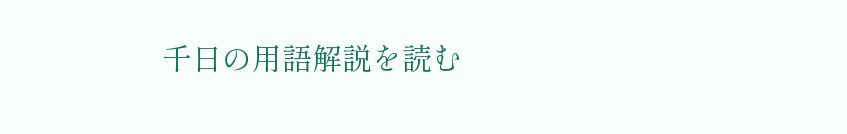千日の用語解説を読む